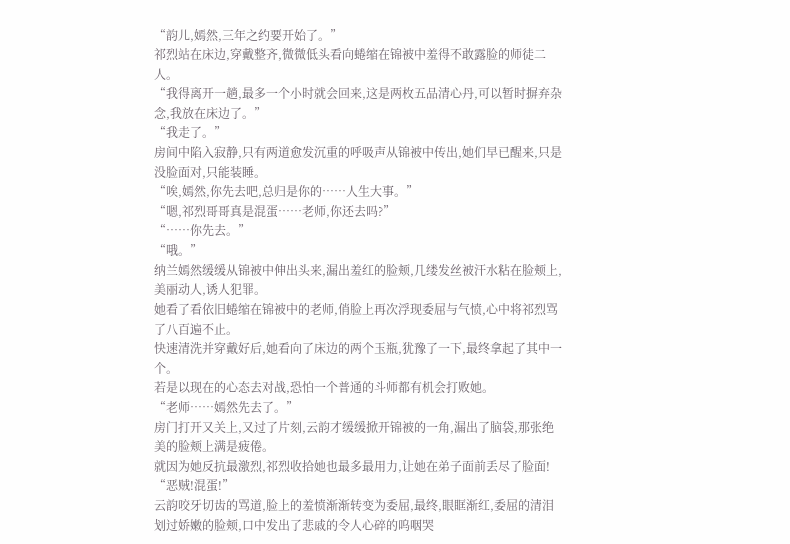“韵儿,嫣然,三年之约要开始了。”
祁烈站在床边,穿戴整齐,微微低头看向蜷缩在锦被中羞得不敢露脸的师徒二人。
“我得离开一趟,最多一个小时就会回来,这是两枚五品清心丹,可以暂时摒弃杂念,我放在床边了。”
“我走了。”
房间中陷入寂静,只有两道愈发沉重的呼吸声从锦被中传出,她们早已醒来,只是没脸面对,只能装睡。
“唉,嫣然,你先去吧,总归是你的……人生大事。”
“嗯,祁烈哥哥真是混蛋……老师,你还去吗?”
“……你先去。”
“哦。”
纳兰嫣然缓缓从锦被中伸出头来,漏出羞红的脸颊,几缕发丝被汗水粘在脸颊上,美丽动人,诱人犯罪。
她看了看依旧蜷缩在锦被中的老师,俏脸上再次浮现委屈与气愤,心中将祁烈骂了八百遍不止。
快速清洗并穿戴好后,她看向了床边的两个玉瓶,犹豫了一下,最终拿起了其中一个。
若是以现在的心态去对战,恐怕一个普通的斗师都有机会打败她。
“老师……嫣然先去了。”
房门打开又关上,又过了片刻,云韵才缓缓掀开锦被的一角,漏出了脑袋,那张绝美的脸颊上满是疲倦。
就因为她反抗最激烈,祁烈收拾她也最多最用力,让她在弟子面前丢尽了脸面!
“恶贼!混蛋!”
云韵咬牙切齿的骂道,脸上的羞愤渐渐转变为委屈,最终,眼眶渐红,委屈的清泪划过娇嫩的脸颊,口中发出了悲戚的令人心碎的呜咽哭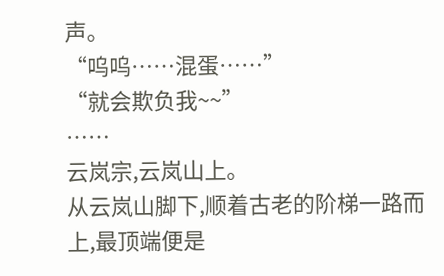声。
“呜呜……混蛋……”
“就会欺负我~~”
……
云岚宗,云岚山上。
从云岚山脚下,顺着古老的阶梯一路而上,最顶端便是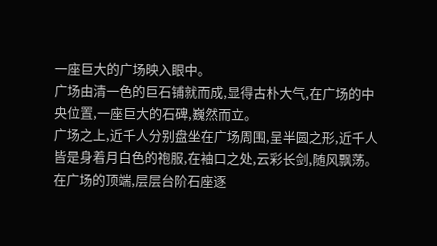一座巨大的广场映入眼中。
广场由清一色的巨石铺就而成,显得古朴大气,在广场的中央位置,一座巨大的石碑,巍然而立。
广场之上,近千人分别盘坐在广场周围,呈半圆之形,近千人皆是身着月白色的袍服,在袖口之处,云彩长剑,随风飘荡。
在广场的顶端,层层台阶石座逐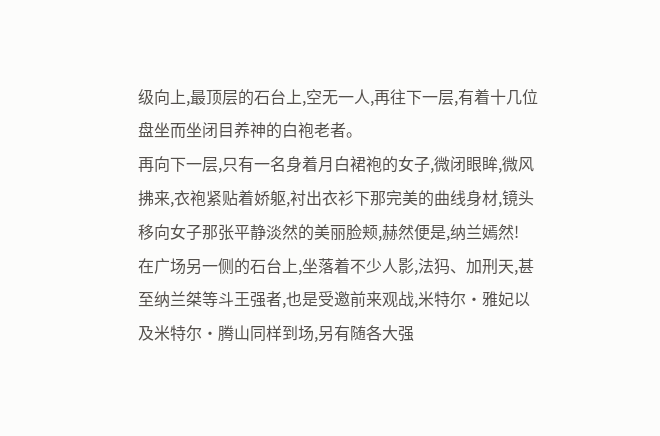级向上,最顶层的石台上,空无一人,再往下一层,有着十几位盘坐而坐闭目养神的白袍老者。
再向下一层,只有一名身着月白裙袍的女子,微闭眼眸,微风拂来,衣袍紧贴着娇躯,衬出衣衫下那完美的曲线身材,镜头移向女子那张平静淡然的美丽脸颊,赫然便是,纳兰嫣然!
在广场另一侧的石台上,坐落着不少人影,法犸、加刑天,甚至纳兰桀等斗王强者,也是受邀前来观战,米特尔·雅妃以及米特尔·腾山同样到场,另有随各大强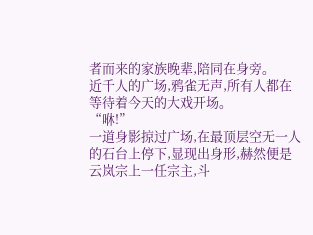者而来的家族晚辈,陪同在身旁。
近千人的广场,鸦雀无声,所有人都在等待着今天的大戏开场。
“咻!”
一道身影掠过广场,在最顶层空无一人的石台上停下,显现出身形,赫然便是云岚宗上一任宗主,斗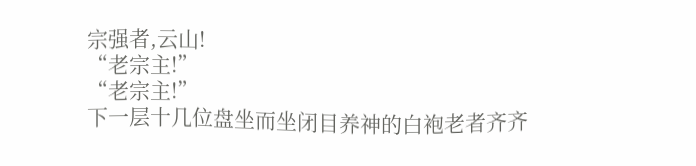宗强者,云山!
“老宗主!”
“老宗主!”
下一层十几位盘坐而坐闭目养神的白袍老者齐齐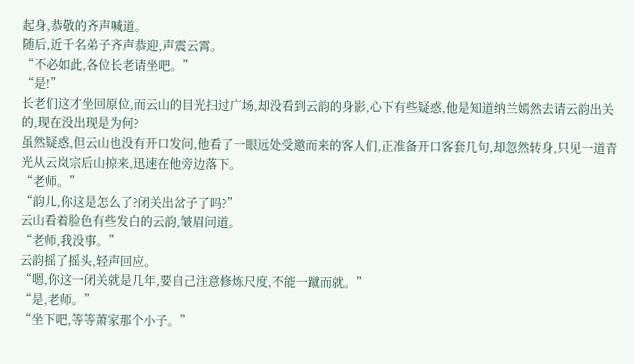起身,恭敬的齐声喊道。
随后,近千名弟子齐声恭迎,声震云霄。
“不必如此,各位长老请坐吧。”
“是!”
长老们这才坐回原位,而云山的目光扫过广场,却没看到云韵的身影,心下有些疑惑,他是知道纳兰嫣然去请云韵出关的,现在没出现是为何?
虽然疑惑,但云山也没有开口发问,他看了一眼远处受邀而来的客人们,正准备开口客套几句,却忽然转身,只见一道青光从云岚宗后山掠来,迅速在他旁边落下。
“老师。”
“韵儿,你这是怎么了?闭关出岔子了吗?”
云山看着脸色有些发白的云韵,皱眉问道。
“老师,我没事。”
云韵摇了摇头,轻声回应。
“嗯,你这一闭关就是几年,要自己注意修炼尺度,不能一蹴而就。”
“是,老师。”
“坐下吧,等等萧家那个小子。”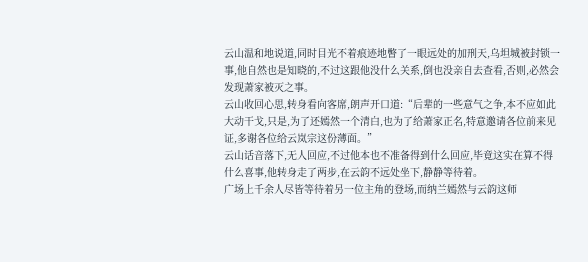云山温和地说道,同时目光不着痕迹地瞥了一眼远处的加刑天,乌坦城被封锁一事,他自然也是知晓的,不过这跟他没什么关系,倒也没亲自去查看,否则,必然会发现萧家被灭之事。
云山收回心思,转身看向客席,朗声开口道:“后辈的一些意气之争,本不应如此大动干戈,只是,为了还嫣然一个清白,也为了给萧家正名,特意邀请各位前来见证,多谢各位给云岚宗这份薄面。”
云山话音落下,无人回应,不过他本也不准备得到什么回应,毕竟这实在算不得什么喜事,他转身走了两步,在云韵不远处坐下,静静等待着。
广场上千余人尽皆等待着另一位主角的登场,而纳兰嫣然与云韵这师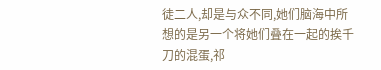徒二人,却是与众不同,她们脑海中所想的是另一个将她们叠在一起的挨千刀的混蛋,祁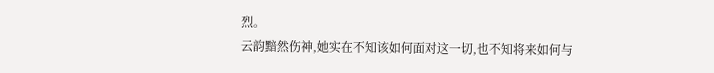烈。
云韵黯然伤神,她实在不知该如何面对这一切,也不知将来如何与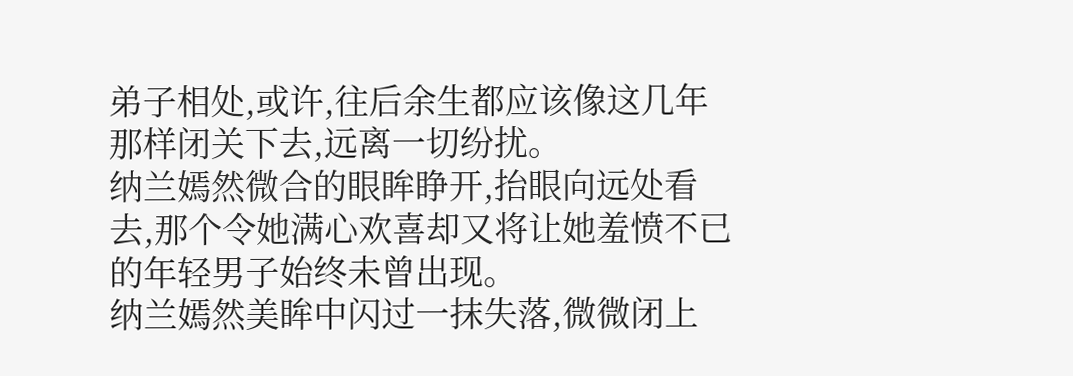弟子相处,或许,往后余生都应该像这几年那样闭关下去,远离一切纷扰。
纳兰嫣然微合的眼眸睁开,抬眼向远处看去,那个令她满心欢喜却又将让她羞愤不已的年轻男子始终未曾出现。
纳兰嫣然美眸中闪过一抹失落,微微闭上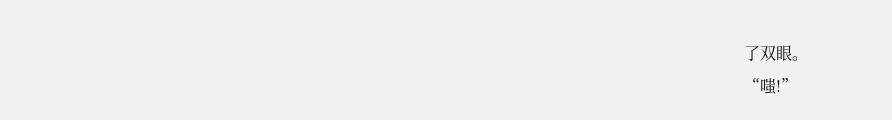了双眼。
“嗤!”